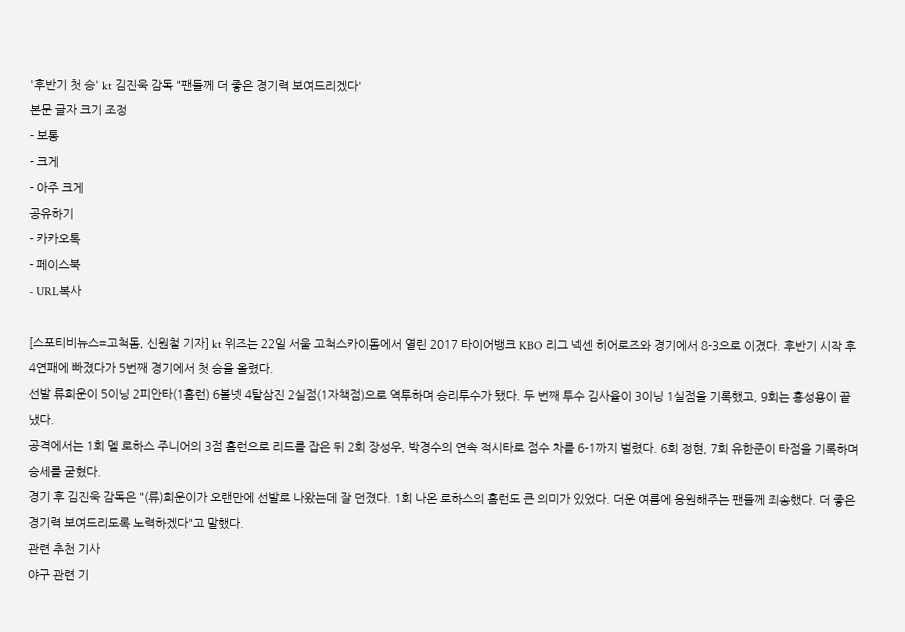'후반기 첫 승' kt 김진욱 감독 "팬들께 더 좋은 경기력 보여드리겠다'
본문 글자 크기 조정
- 보통
- 크게
- 아주 크게
공유하기
- 카카오톡
- 페이스북
- URL복사

[스포티비뉴스=고척돔, 신원철 기자] kt 위즈는 22일 서울 고척스카이돔에서 열린 2017 타이어뱅크 KBO 리그 넥센 히어로즈와 경기에서 8-3으로 이겼다. 후반기 시작 후 4연패에 빠졌다가 5번째 경기에서 첫 승을 올렸다.
선발 류희운이 5이닝 2피안타(1홈런) 6볼넷 4탈삼진 2실점(1자책점)으로 역투하며 승리투수가 됐다. 두 번째 투수 김사율이 3이닝 1실점을 기록했고, 9회는 홍성용이 끝냈다.
공격에서는 1회 멜 로하스 주니어의 3점 홈런으로 리드를 잡은 뒤 2회 장성우, 박경수의 연속 적시타로 점수 차를 6-1까지 벌렸다. 6회 정현, 7회 유한준이 타점을 기록하며 승세를 굳혔다.
경기 후 김진욱 감독은 "(류)희운이가 오랜만에 선발로 나왔는데 잘 던졌다. 1회 나온 로하스의 홈런도 큰 의미가 있었다. 더운 여름에 응원해주는 팬들께 죄송했다. 더 좋은 경기력 보여드리도록 노력하겠다"고 말했다.
관련 추천 기사
야구 관련 기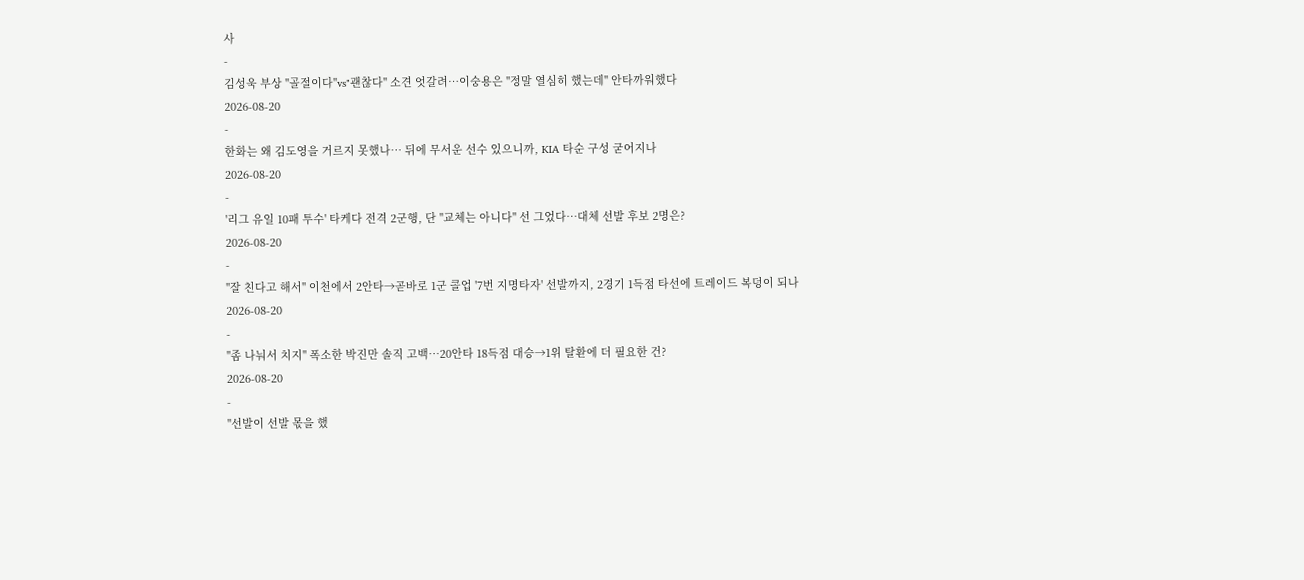사
-
김성욱 부상 "골절이다"vs"괜찮다" 소견 엇갈려…이숭용은 "정말 열심히 했는데" 안타까워했다
2026-08-20
-
한화는 왜 김도영을 거르지 못했나… 뒤에 무서운 선수 있으니까, KIA 타순 구성 굳어지나
2026-08-20
-
'리그 유일 10패 투수' 타케다 전격 2군행, 단 "교체는 아니다" 선 그었다…대체 선발 후보 2명은?
2026-08-20
-
"잘 친다고 해서" 이천에서 2안타→곧바로 1군 콜업 '7번 지명타자' 선발까지, 2경기 1득점 타선에 트레이드 복덩이 되나
2026-08-20
-
"좀 나눠서 치지" 폭소한 박진만 솔직 고백…20안타 18득점 대승→1위 탈환에 더 필요한 건?
2026-08-20
-
"선발이 선발 몫을 했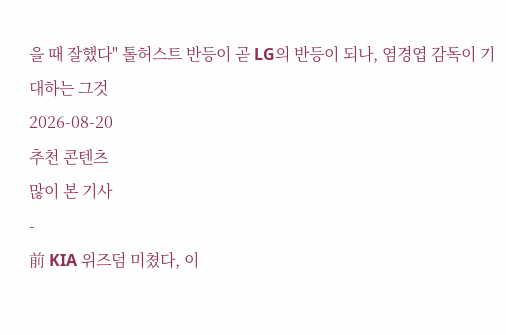을 때 잘했다" 톨허스트 반등이 곧 LG의 반등이 되나, 염경엽 감독이 기대하는 그것
2026-08-20
추천 콘텐츠
많이 본 기사
-
前 KIA 위즈덤 미쳤다, 이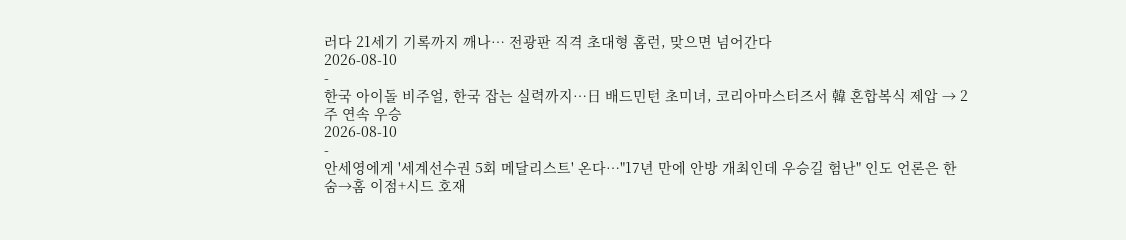러다 21세기 기록까지 깨나… 전광판 직격 초대형 홈런, 맞으면 넘어간다
2026-08-10
-
한국 아이돌 비주얼, 한국 잡는 실력까지…日 배드민턴 초미녀, 코리아마스터즈서 韓 혼합복식 제압 → 2주 연속 우승
2026-08-10
-
안세영에게 '세계선수권 5회 메달리스트' 온다…"17년 만에 안방 개최인데 우승길 험난" 인도 언론은 한숨→홈 이점+시드 호재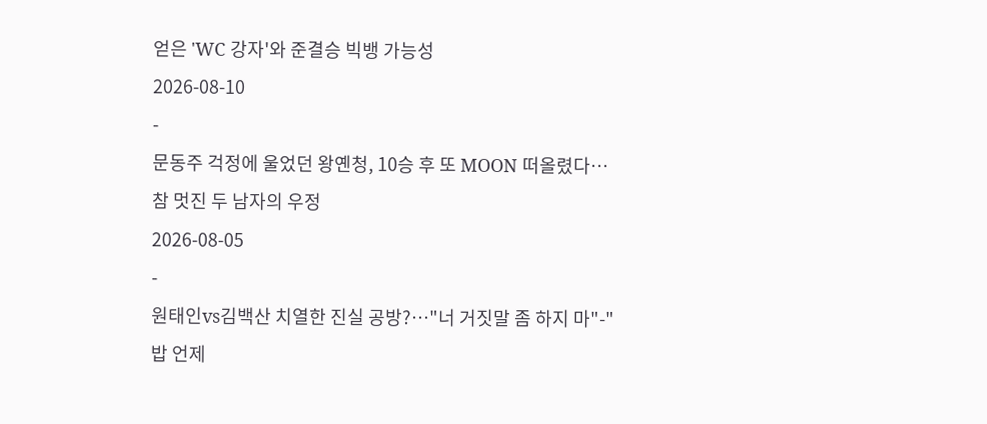얻은 'WC 강자'와 준결승 빅뱅 가능성
2026-08-10
-
문동주 걱정에 울었던 왕옌청, 10승 후 또 MOON 떠올렸다…참 멋진 두 남자의 우정
2026-08-05
-
원태인vs김백산 치열한 진실 공방?…"너 거짓말 좀 하지 마"-"밥 언제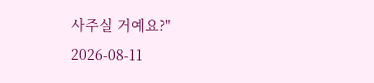사주실 거예요?"
2026-08-11